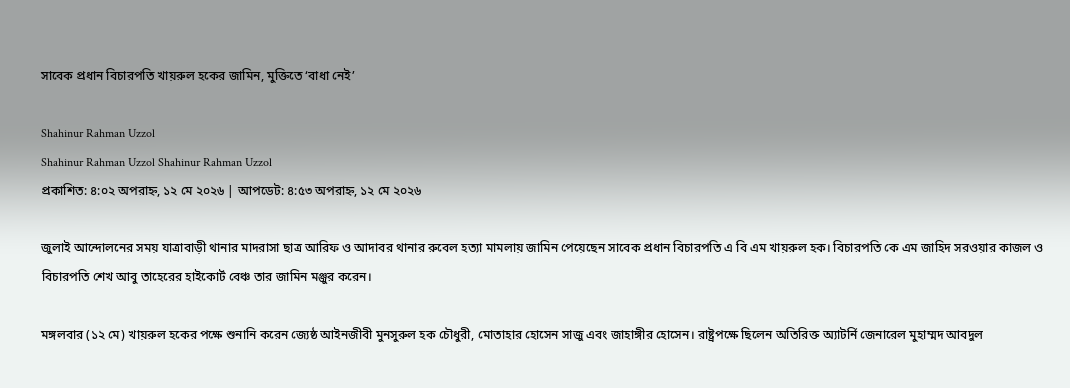সাবেক প্রধান বিচারপতি খায়রুল হকের জামিন, মুক্তিতে ‘বাধা নেই’

Shahinur Rahman Uzzol
Shahinur Rahman Uzzol Shahinur Rahman Uzzol
প্রকাশিত: ৪:০২ অপরাহ্ন, ১২ মে ২০২৬ | আপডেট: ৪:৫৩ অপরাহ্ন, ১২ মে ২০২৬

জুলাই আন্দোলনের সময় যাত্রাবাড়ী থানার মাদরাসা ছাত্র আরিফ ও আদাবর থানার রুবেল হত্যা মামলায় জামিন পেয়েছেন সাবেক প্রধান বিচারপতি এ বি এম খায়রুল হক। বিচারপতি কে এম জাহিদ সরওয়ার কাজল ও বিচারপতি শেখ আবু তাহেরের হাইকোর্ট বেঞ্চ তার জামিন মঞ্জুর করেন।

মঙ্গলবার (১২ মে) খায়রুল হকের পক্ষে শুনানি করেন জ্যেষ্ঠ আইনজীবী মুনসুরুল হক চৌধুরী, মোতাহার হোসেন সাজু এবং জাহাঙ্গীর হোসেন। রাষ্ট্রপক্ষে ছিলেন অতিরিক্ত অ্যাটর্নি জেনারেল মুহাম্মদ আবদুল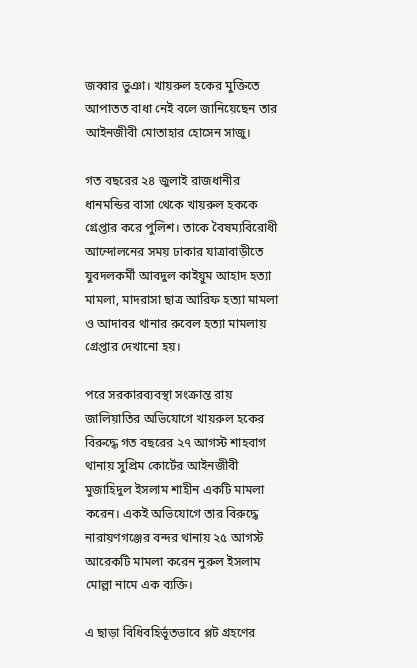জব্বার ভুঞা। খায়রুল হকের মুক্তিতে আপাতত বাধা নেই বলে জানিয়েছেন তার আইনজীবী মোতাহার হোসেন সাজু।

গত বছরের ২৪ জুলাই রাজধানীর ধানমন্ডির বাসা থেকে খায়রুল হককে গ্রেপ্তার করে পুলিশ। তাকে বৈষম্যবিরোধী আন্দোলনের সময় ঢাকার যাত্রাবাড়ীতে যুবদলকর্মী আবদুল কাইয়ুম আহাদ হত্যা মামলা, মাদরাসা ছাত্র আরিফ হত্যা মামলা ও আদাবর থানার রুবেল হত্যা মামলায় গ্রেপ্তার দেখানো হয়।

পরে সরকারব্যবস্থা সংক্রান্ত রায় জালিয়াতির অভিযোগে খায়রুল হকের বিরুদ্ধে গত বছরের ২৭ আগস্ট শাহবাগ থানায় সুপ্রিম কোর্টের আইনজীবী মুজাহিদুল ইসলাম শাহীন একটি মামলা করেন। একই অভিযোগে তার বিরুদ্ধে নারায়ণগঞ্জের বন্দর থানায় ২৫ আগস্ট আরেকটি মামলা করেন নুরুল ইসলাম মোল্লা নামে এক ব্যক্তি।

এ ছাড়া বিধিবহির্ভূতভাবে প্লট গ্রহণের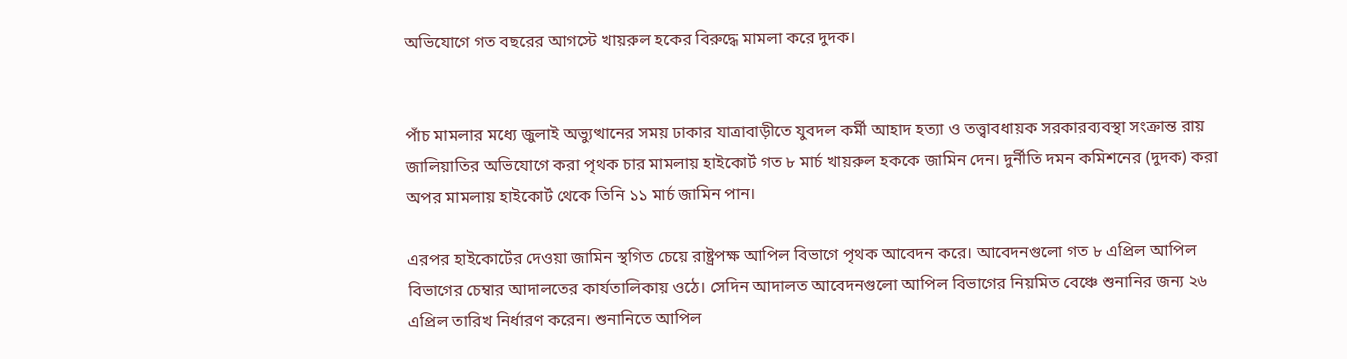অভিযোগে গত বছরের আগস্টে খায়রুল হকের বিরুদ্ধে মামলা করে দুদক।


পাঁচ মামলার মধ্যে জুলাই অভ্যুত্থানের সময় ঢাকার যাত্রাবাড়ীতে যুবদল কর্মী আহাদ হত্যা ও তত্ত্বাবধায়ক সরকারব্যবস্থা সংক্রান্ত রায় জালিয়াতির অভিযোগে করা পৃথক চার মামলায় হাইকোর্ট গত ৮ মার্চ খায়রুল হককে জামিন দেন। দুর্নীতি দমন কমিশনের (দুদক) করা অপর মামলায় হাইকোর্ট থেকে তিনি ১১ মার্চ জামিন পান।

এরপর হাইকোর্টের দেওয়া জামিন স্থগিত চেয়ে রাষ্ট্রপক্ষ আপিল বিভাগে পৃথক আবেদন করে। আবেদনগুলো গত ৮ এপ্রিল আপিল বিভাগের চেম্বার আদালতের কার্যতালিকায় ওঠে। সেদিন আদালত আবেদনগুলো আপিল বিভাগের নিয়মিত বেঞ্চে শুনানির জন্য ২৬ এপ্রিল তারিখ নির্ধারণ করেন। শুনানিতে আপিল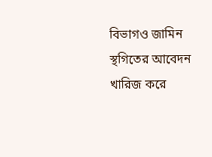বিভাগও জামিন স্থগিতের আবেদন খারিজ করে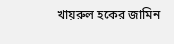খায়রুল হকের জামিন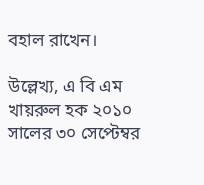বহাল রাখেন।

উল্লেখ্য, এ বি এম খায়রুল হক ২০১০ সালের ৩০ সেপ্টেম্বর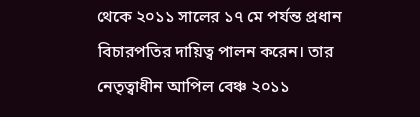থেকে ২০১১ সালের ১৭ মে পর্যন্ত প্রধান বিচারপতির দায়িত্ব পালন করেন। তার নেতৃত্বাধীন আপিল বেঞ্চ ২০১১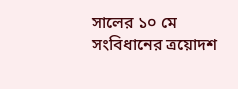সালের ১০ মে সংবিধানের ত্রয়োদশ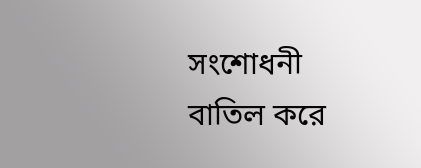সংশোধনী বাতিল করে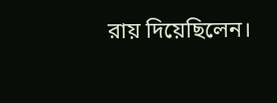রায় দিয়েছিলেন।